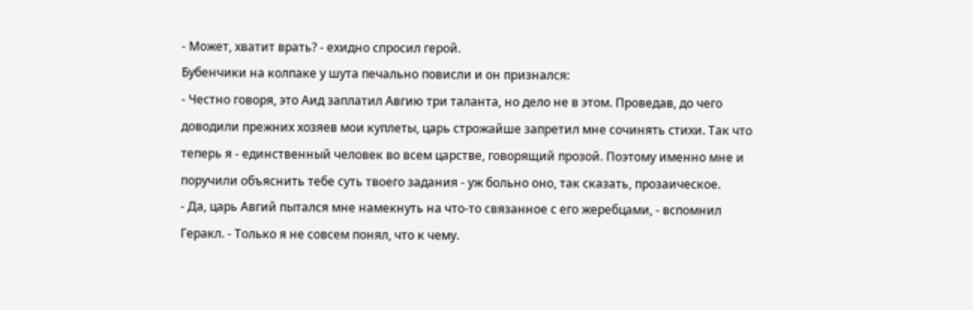- Может, хватит врать? - ехидно спросил герой.
Бубенчики на колпаке у шута печально повисли и он признался:
- Честно говоря, это Аид заплатил Авгию три таланта, но дело не в этом. Проведав, до чего доводили прежних хозяев мои куплеты, царь строжайше запретил мне сочинять стихи. Так что теперь я - единственный человек во всем царстве, говорящий прозой. Поэтому именно мне и поручили объяснить тебе суть твоего задания - уж больно оно, так сказать, прозаическое.
- Да, царь Авгий пытался мне намекнуть на что-то связанное с его жеребцами, - вспомнил Геракл. - Только я не совсем понял, что к чему.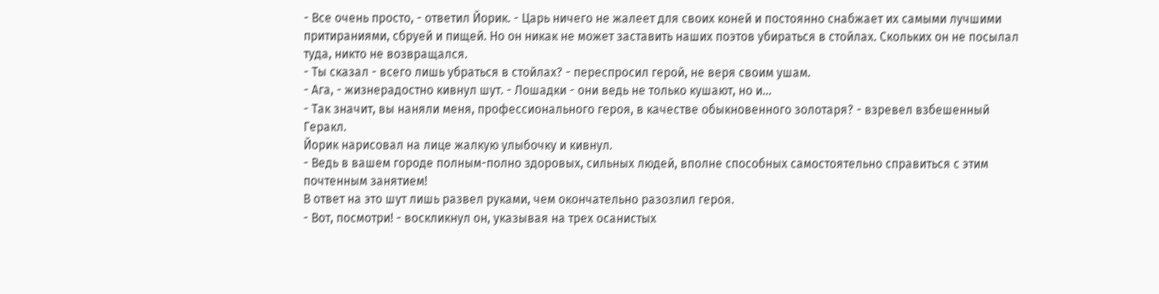- Все очень просто, - ответил Йорик. - Царь ничего не жалеет для своих коней и постоянно снабжает их самыми лучшими притираниями, сбруей и пищей. Hо он никак не может заставить наших поэтов убираться в стойлах. Скольких он не посылал туда, никто не возвращался.
- Ты сказал - всего лишь убраться в стойлах? - переспросил герой, не веря своим ушам.
- Ага, - жизнерадостно кивнул шут. - Лошадки - они ведь не только кушают, но и...
- Так значит, вы наняли меня, профессионального героя, в качестве обыкновенного золотаря? - взревел взбешенный Геракл.
Йорик нарисовал на лице жалкую улыбочку и кивнул.
- Ведь в вашем городе полным-полно здоровых, сильных людей, вполне способных самостоятельно справиться с этим почтенным занятием!
В ответ на это шут лишь развел руками, чем окончательно разозлил героя.
- Вот, посмотри! - воскликнул он, указывая на трех осанистых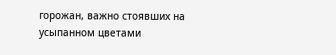горожан, важно стоявших на усыпанном цветами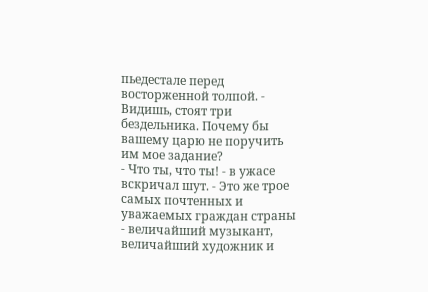пьедестале перед восторженной толпой. - Видишь, стоят три бездельника. Почему бы вашему царю не поручить им мое задание?
- Что ты, что ты! - в ужасе вскричал шут. - Это же трое самых почтенных и уважаемых граждан страны - величайший музыкант, величайший художник и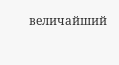величайший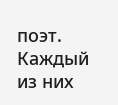поэт. Каждый из них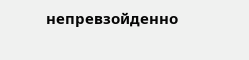непревзойденно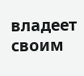владеет своим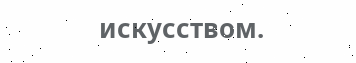искусством.